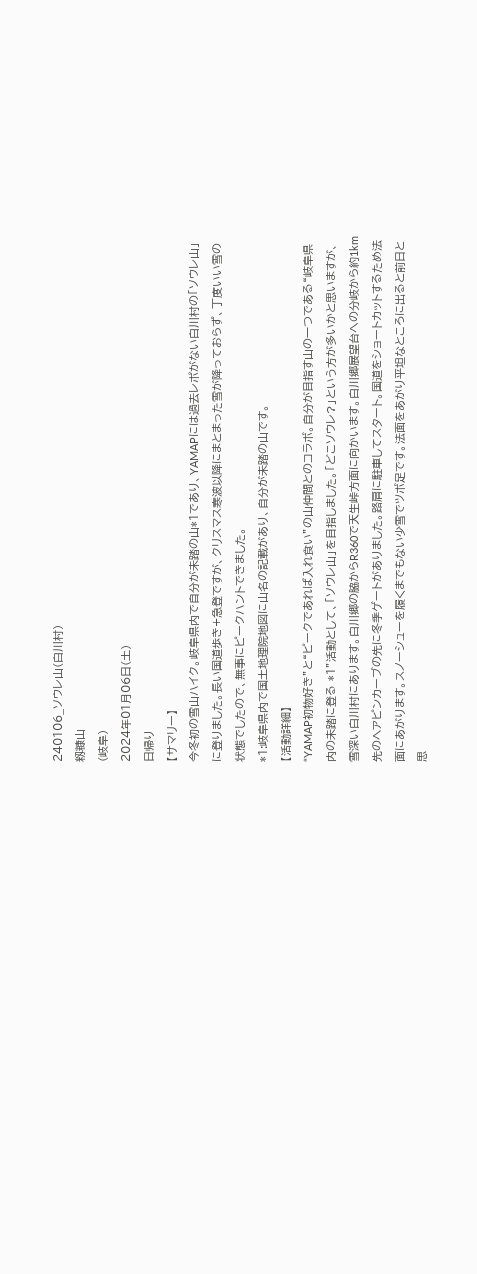240106_ソウレ山(白川村)
籾糠山
(岐阜)
2024年01月06日(土)
日帰り
【サマリー】
今冬初の雪山ハイク。岐阜県内で自分が未踏の山*1であり、YAMAPには過去レポがない白川村の「ソウレ山」に登りました。長い国道歩き+急登ですが、クリスマス寒波以降にまとまった雪が降っておらず、丁度いい雪の状態でしたので、無事にピークハントできました。
*1:岐阜県内で国土地理院地図に山名の記載があり、自分が未踏の山です。
【活動詳細】
“YAMAP初物好き”と“ピークであれば入れ食い”の山仲間とのコラボ。自分が目指す山の一つである“岐阜県内の未踏に登る *1”活動として、「ソウレ山」を目指しました。「どこソウレ?」という方が多いかと思いますが、雪深い白川村にあります。白川郷の脇からR360で天生峠方面に向かいます。白川郷展望台への分岐から約1km先のヘアピンカーブの先に冬季ゲートがありました。路肩に駐車してスタート。国道をショートカットするため法面にあがります。スノーシューを履くまでもない少雪でツボ足です。法面をあがり平坦なところに出ると前日と思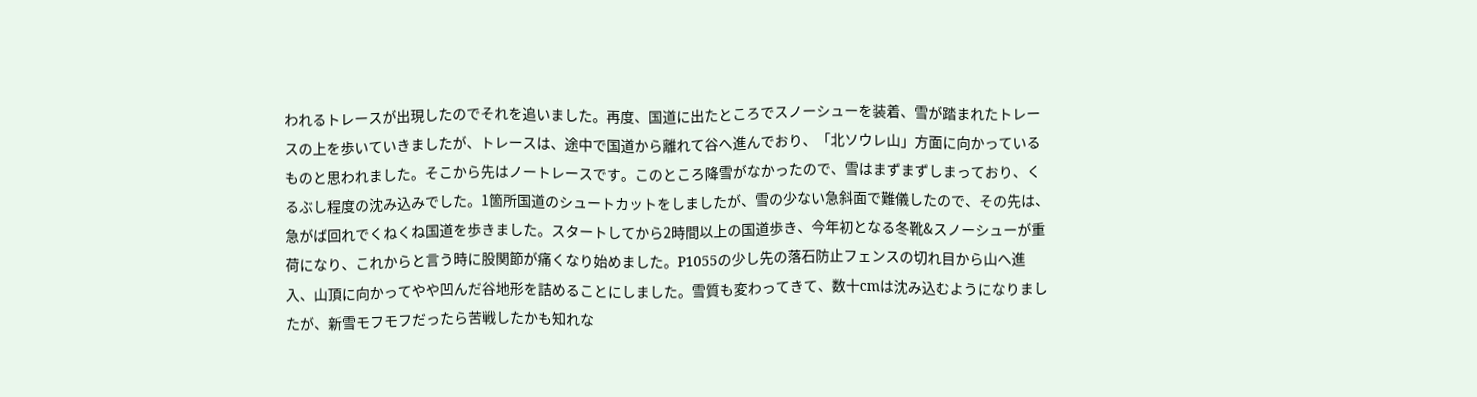われるトレースが出現したのでそれを追いました。再度、国道に出たところでスノーシューを装着、雪が踏まれたトレースの上を歩いていきましたが、トレースは、途中で国道から離れて谷へ進んでおり、「北ソウレ山」方面に向かっているものと思われました。そこから先はノートレースです。このところ降雪がなかったので、雪はまずまずしまっており、くるぶし程度の沈み込みでした。1箇所国道のシュートカットをしましたが、雪の少ない急斜面で難儀したので、その先は、急がば回れでくねくね国道を歩きました。スタートしてから2時間以上の国道歩き、今年初となる冬靴&スノーシューが重荷になり、これからと言う時に股関節が痛くなり始めました。P1055の少し先の落石防止フェンスの切れ目から山へ進入、山頂に向かってやや凹んだ谷地形を詰めることにしました。雪質も変わってきて、数十cmは沈み込むようになりましたが、新雪モフモフだったら苦戦したかも知れな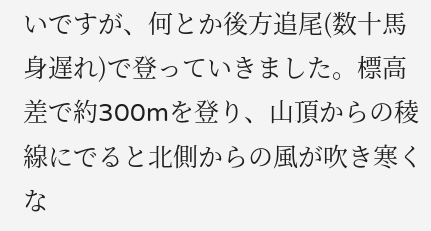いですが、何とか後方追尾(数十馬身遅れ)で登っていきました。標高差で約300mを登り、山頂からの稜線にでると北側からの風が吹き寒くな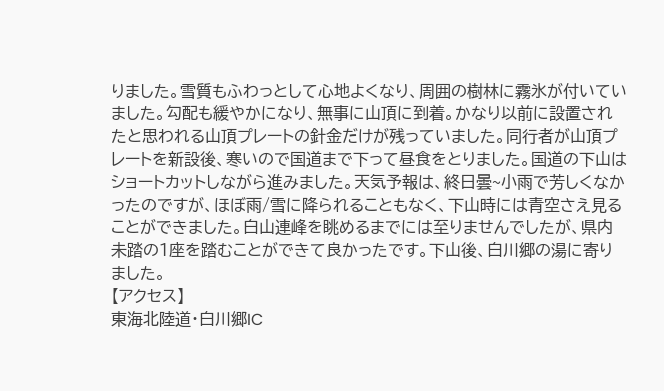りました。雪質もふわっとして心地よくなり、周囲の樹林に霧氷が付いていました。勾配も緩やかになり、無事に山頂に到着。かなり以前に設置されたと思われる山頂プレートの針金だけが残っていました。同行者が山頂プレートを新設後、寒いので国道まで下って昼食をとりました。国道の下山はショートカットしながら進みました。天気予報は、終日曇~小雨で芳しくなかったのですが、ほぼ雨/雪に降られることもなく、下山時には青空さえ見ることができました。白山連峰を眺めるまでには至りませんでしたが、県内未踏の1座を踏むことができて良かったです。下山後、白川郷の湯に寄りました。
【アクセス】
東海北陸道・白川郷IC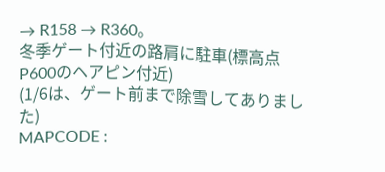→ R158 → R360。
冬季ゲート付近の路肩に駐車(標高点P600のヘアピン付近)
(1/6は、ゲート前まで除雪してありました)
MAPCODE :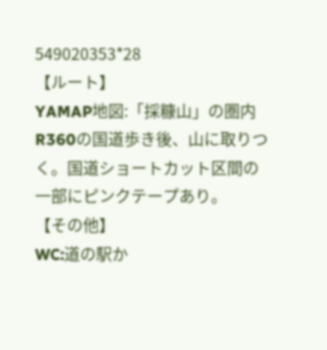549020353*28
【ルート】
YAMAP地図:「採糠山」の圏内
R360の国道歩き後、山に取りつく。国道ショートカット区間の一部にピンクテープあり。
【その他】
WC:道の駅か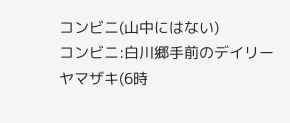コンビニ(山中にはない)
コンビニ:白川郷手前のデイリーヤマザキ(6時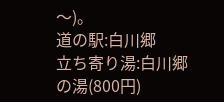〜)。
道の駅:白川郷
立ち寄り湯:白川郷の湯(800円)